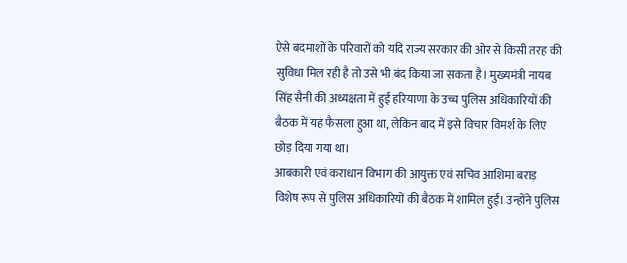ऐसे बदमाशों के परिवारों को यदि राज्य सरकार की ओर से किसी तरह की सुविधा मिल रही है तो उसे भी बंद किया जा सकता है। मुख्यमंत्री नायब सिंह सैनी की अध्यक्षता में हुई हरियाणा के उच्च पुलिस अधिकारियों की बैठक में यह फैसला हुआ था, लेकिन बाद में इसे विचार विमर्श के लिए छोड़ दिया गया था।
आबकारी एवं कराधान विभाग की आयुक्त एवं सचिव आशिमा बराड़ विशेष रूप से पुलिस अधिकारियों की बैठक में शामिल हुईं। उन्होंने पुलिस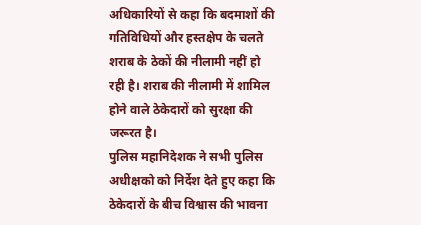अधिकारियों से कहा कि बदमाशों की गतिविधियों और हस्तक्षेप के चलते शराब के ठेकों की नीलामी नहीं हो रही है। शराब की नीलामी में शामिल होने वाले ठेकेदारों को सुरक्षा की जरूरत है।
पुलिस महानिदेशक ने सभी पुलिस अधीक्षको को निर्देश देते हुए कहा कि ठेकेदारों के बीच विश्वास की भावना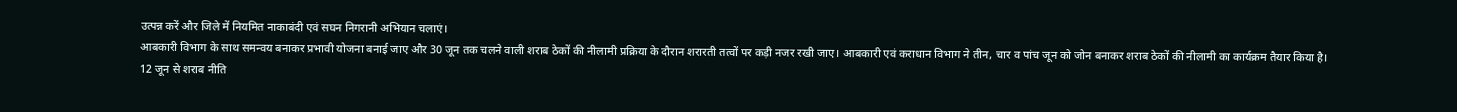उत्पन्न करें और जिले में नियमित नाकाबंदी एवं सघन निगरानी अभियान चलाएं।
आबकारी विभाग के साथ समन्वय बनाकर प्रभावी योजना बनाई जाए और 30 जून तक चलने वाली शराब ठेकों की नीलामी प्रक्रिया के दौरान शरारती तत्वों पर कड़ी नजर रखी जाए। आबकारी एवं कराधान विभाग ने तीन, चार व पांच जून को जोन बनाकर शराब ठेकों की नीलामी का कार्यक्रम तैयार किया है।
12 जून से शराब नीति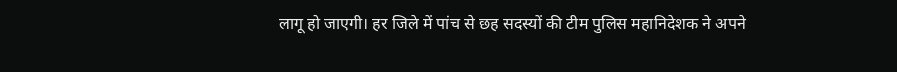लागू हो जाएगी। हर जिले में पांच से छह सदस्यों की टीम पुलिस महानिदेशक ने अपने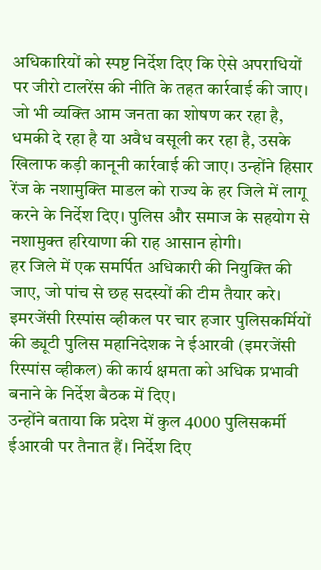अधिकारियों को स्पष्ट निर्देश दिए कि ऐसे अपराधियों पर जीरो टालरेंस की नीति के तहत कार्रवाई की जाए।
जो भी व्यक्ति आम जनता का शोषण कर रहा है, धमकी दे रहा है या अवैध वसूली कर रहा है, उसके खिलाफ कड़ी कानूनी कार्रवाई की जाए। उन्होंने हिसार रेंज के नशामुक्ति माडल को राज्य के हर जिले में लागू करने के निर्देश दिए। पुलिस और समाज के सहयोग से नशामुक्त हरियाणा की राह आसान होगी।
हर जिले में एक समर्पित अधिकारी की नियुक्ति की जाए, जो पांच से छह सदस्यों की टीम तैयार करे। इमरजेंसी रिस्पांस व्हीकल पर चार हजार पुलिसकर्मियों की ड्यूटी पुलिस महानिदेशक ने ईआरवी (इमरजेंसी रिस्पांस व्हीकल) की कार्य क्षमता को अधिक प्रभावी बनाने के निर्देश बैठक में दिए।
उन्होंने बताया कि प्रदेश में कुल 4000 पुलिसकर्मी ईआरवी पर तैनात हैं। निर्देश दिए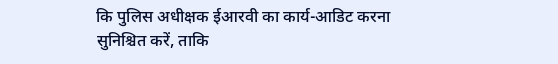कि पुलिस अधीक्षक ईआरवी का कार्य-आडिट करना सुनिश्चित करें, ताकि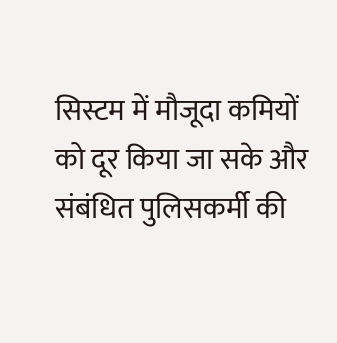सिस्टम में मौजूदा कमियों को दूर किया जा सके और संबंधित पुलिसकर्मी की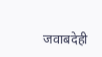जवाबदेही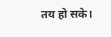तय हो सके।